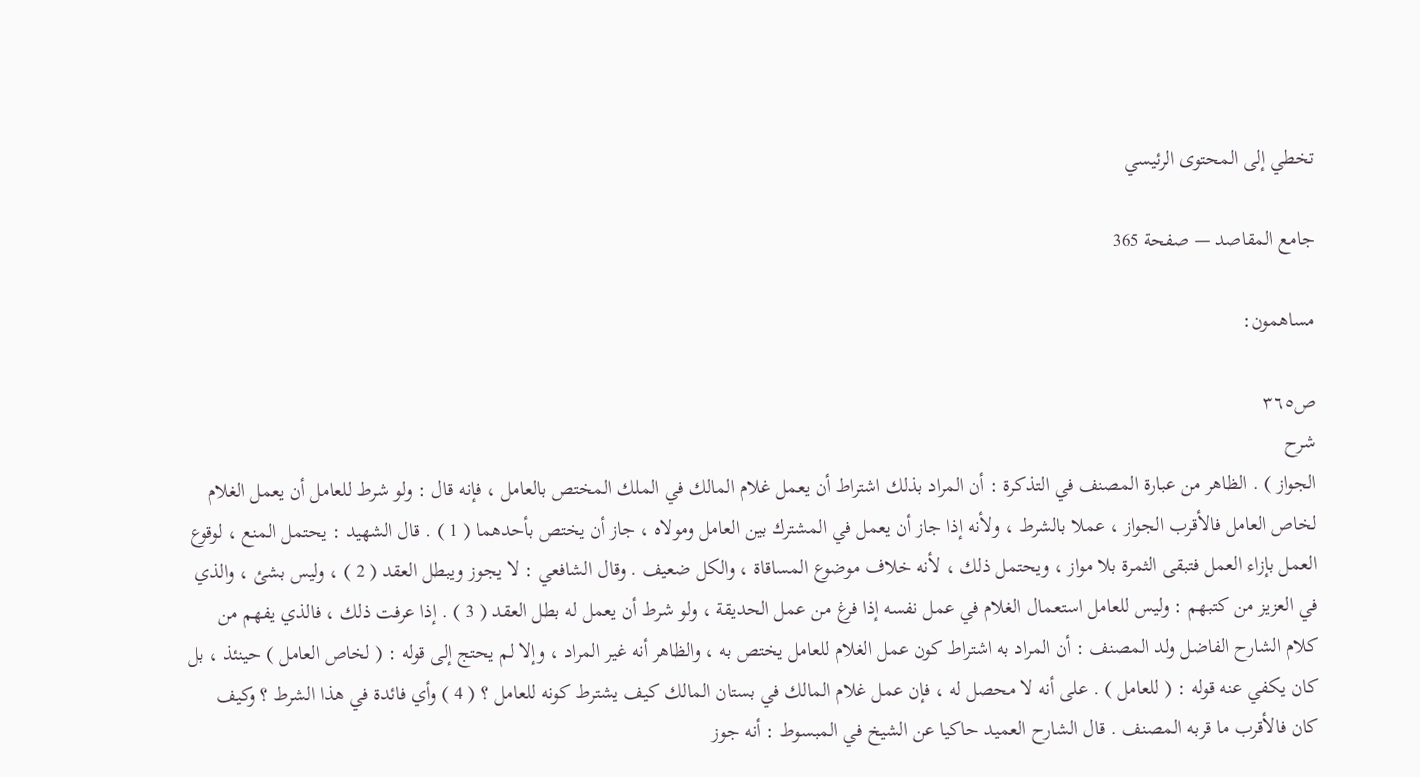تخطي إلى المحتوى الرئيسي

جامع المقاصد — صفحة 365

مساهمون:

ص٣٦٥
شرح
الجواز ) . الظاهر من عبارة المصنف في التذكرة : أن المراد بذلك اشتراط أن يعمل غلام المالك في الملك المختص بالعامل ، فإنه قال : ولو شرط للعامل أن يعمل الغلام لخاص العامل فالأقرب الجواز ، عملا بالشرط ، ولأنه إذا جاز أن يعمل في المشترك بين العامل ومولاه ، جاز أن يختص بأحدهما ( 1 ) . قال الشهيد : يحتمل المنع ، لوقوع العمل بإزاء العمل فتبقى الثمرة بلا مواز ، ويحتمل ذلك ، لأنه خلاف موضوع المساقاة ، والكل ضعيف . وقال الشافعي : لا يجوز ويبطل العقد ( 2 ) ، وليس بشئ ، والذي في العزيز من كتبهم : وليس للعامل استعمال الغلام في عمل نفسه إذا فرغ من عمل الحديقة ، ولو شرط أن يعمل له بطل العقد ( 3 ) . إذا عرفت ذلك ، فالذي يفهم من كلام الشارح الفاضل ولد المصنف : أن المراد به اشتراط كون عمل الغلام للعامل يختص به ، والظاهر أنه غير المراد ، وإلا لم يحتج إلى قوله : ( لخاص العامل ) حينئذ ، بل كان يكفي عنه قوله : ( للعامل ) . على أنه لا محصل له ، فإن عمل غلام المالك في بستان المالك كيف يشترط كونه للعامل ؟ ( 4 ) وأي فائدة في هذا الشرط ؟ وكيف كان فالأقرب ما قربه المصنف . قال الشارح العميد حاكيا عن الشيخ في المبسوط : أنه جوز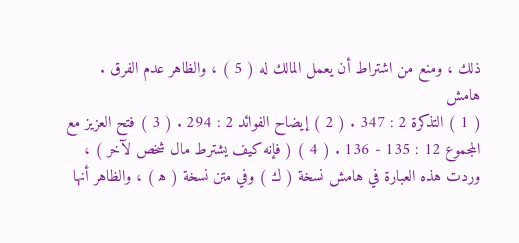ذلك ، ومنع من اشتراط أن يعمل المالك له ( 5 ) ، والظاهر عدم الفرق .
هامش
( 1 ) التذكرة 2 : 347 . ( 2 ) إيضاح الفوائد 2 : 294 . ( 3 ) فتح العزيز مع المجموع 12 : 135 - 136 . ( 4 ) ( فإنه كيف يشترط مال شخص لآخر ) ، وردت هذه العبارة في هامش نسخة ( ك ) وفي متن نسخة ( ه‍ ) ، والظاهر أنها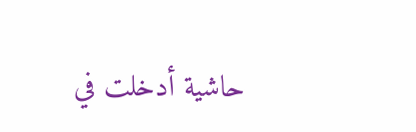حاشية أدخلت في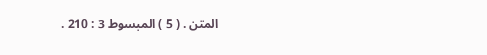المتن . ( 5 ) المبسوط 3 : 210 .